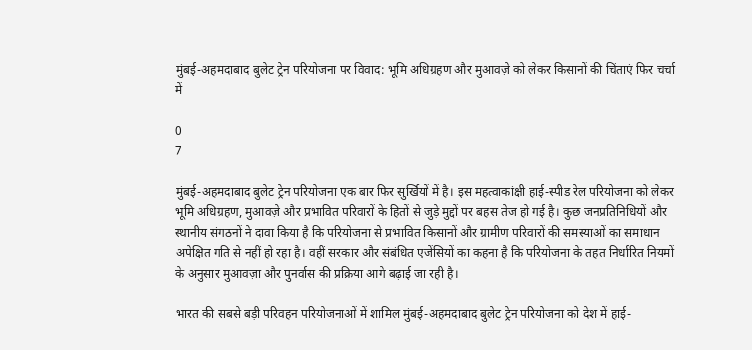मुंबई-अहमदाबाद बुलेट ट्रेन परियोजना पर विवाद: भूमि अधिग्रहण और मुआवज़े को लेकर किसानों की चिंताएं फिर चर्चा में

0
7

मुंबई-अहमदाबाद बुलेट ट्रेन परियोजना एक बार फिर सुर्खियों में है। इस महत्वाकांक्षी हाई-स्पीड रेल परियोजना को लेकर भूमि अधिग्रहण, मुआवज़े और प्रभावित परिवारों के हितों से जुड़े मुद्दों पर बहस तेज हो गई है। कुछ जनप्रतिनिधियों और स्थानीय संगठनों ने दावा किया है कि परियोजना से प्रभावित किसानों और ग्रामीण परिवारों की समस्याओं का समाधान अपेक्षित गति से नहीं हो रहा है। वहीं सरकार और संबंधित एजेंसियों का कहना है कि परियोजना के तहत निर्धारित नियमों के अनुसार मुआवज़ा और पुनर्वास की प्रक्रिया आगे बढ़ाई जा रही है।

भारत की सबसे बड़ी परिवहन परियोजनाओं में शामिल मुंबई-अहमदाबाद बुलेट ट्रेन परियोजना को देश में हाई-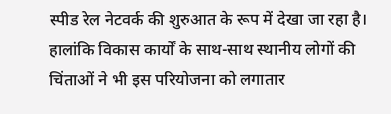स्पीड रेल नेटवर्क की शुरुआत के रूप में देखा जा रहा है। हालांकि विकास कार्यों के साथ-साथ स्थानीय लोगों की चिंताओं ने भी इस परियोजना को लगातार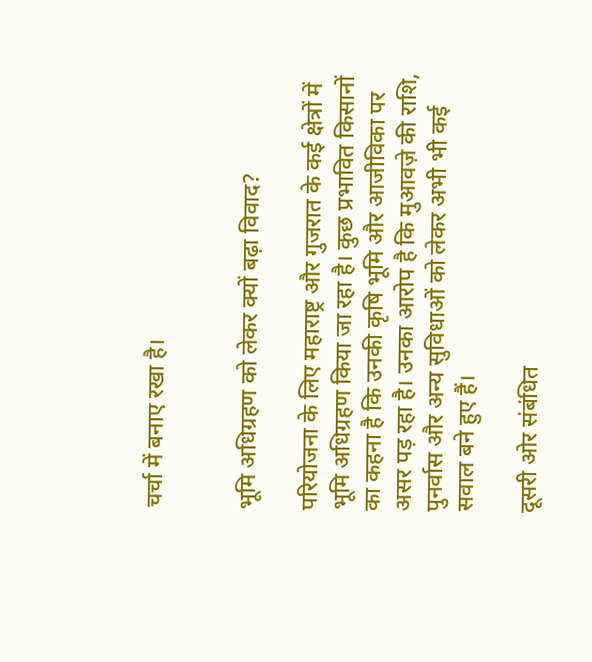चर्चा में बनाए रखा है।


भूमि अधिग्रहण को लेकर क्यों बढ़ा विवाद?

परियोजना के लिए महाराष्ट्र और गुजरात के कई क्षेत्रों में भूमि अधिग्रहण किया जा रहा है। कुछ प्रभावित किसानों का कहना है कि उनकी कृषि भूमि और आजीविका पर असर पड़ रहा है। उनका आरोप है कि मुआवज़े की राशि, पुनर्वास और अन्य सुविधाओं को लेकर अभी भी कई सवाल बने हुए हैं।

दूसरी ओर संबंधित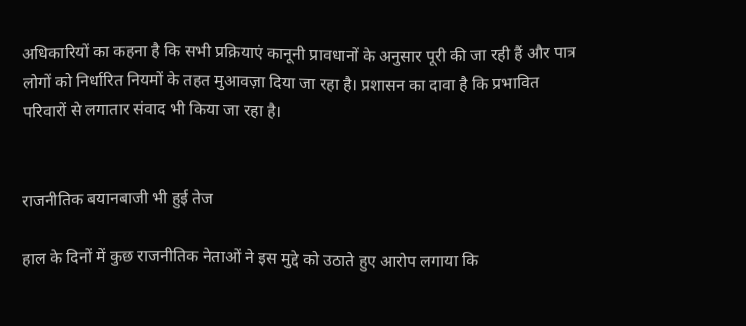अधिकारियों का कहना है कि सभी प्रक्रियाएं कानूनी प्रावधानों के अनुसार पूरी की जा रही हैं और पात्र लोगों को निर्धारित नियमों के तहत मुआवज़ा दिया जा रहा है। प्रशासन का दावा है कि प्रभावित परिवारों से लगातार संवाद भी किया जा रहा है।


राजनीतिक बयानबाजी भी हुई तेज

हाल के दिनों में कुछ राजनीतिक नेताओं ने इस मुद्दे को उठाते हुए आरोप लगाया कि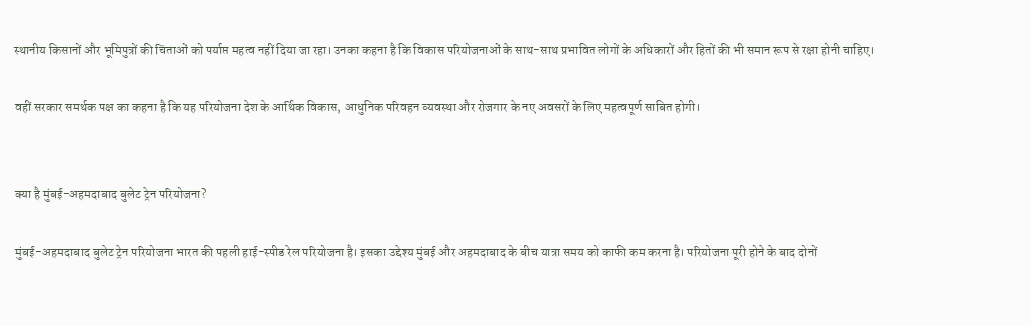स्थानीय किसानों और भूमिपुत्रों की चिंताओं को पर्याप्त महत्व नहीं दिया जा रहा। उनका कहना है कि विकास परियोजनाओं के साथ-साथ प्रभावित लोगों के अधिकारों और हितों की भी समान रूप से रक्षा होनी चाहिए।

वहीं सरकार समर्थक पक्ष का कहना है कि यह परियोजना देश के आर्थिक विकास, आधुनिक परिवहन व्यवस्था और रोजगार के नए अवसरों के लिए महत्वपूर्ण साबित होगी।


क्या है मुंबई-अहमदाबाद बुलेट ट्रेन परियोजना?

मुंबई-अहमदाबाद बुलेट ट्रेन परियोजना भारत की पहली हाई-स्पीड रेल परियोजना है। इसका उद्देश्य मुंबई और अहमदाबाद के बीच यात्रा समय को काफी कम करना है। परियोजना पूरी होने के बाद दोनों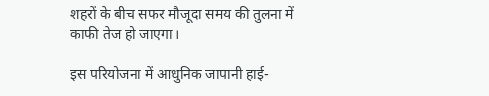शहरों के बीच सफर मौजूदा समय की तुलना में काफी तेज हो जाएगा।

इस परियोजना में आधुनिक जापानी हाई-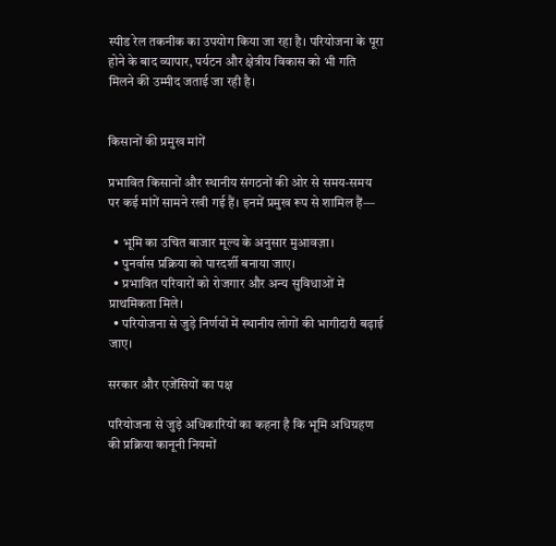स्पीड रेल तकनीक का उपयोग किया जा रहा है। परियोजना के पूरा होने के बाद व्यापार, पर्यटन और क्षेत्रीय विकास को भी गति मिलने की उम्मीद जताई जा रही है।


किसानों की प्रमुख मांगें

प्रभावित किसानों और स्थानीय संगठनों की ओर से समय-समय पर कई मांगें सामने रखी गई हैं। इनमें प्रमुख रूप से शामिल हैं—

  • भूमि का उचित बाजार मूल्य के अनुसार मुआवज़ा।
  • पुनर्वास प्रक्रिया को पारदर्शी बनाया जाए।
  • प्रभावित परिवारों को रोजगार और अन्य सुविधाओं में प्राथमिकता मिले।
  • परियोजना से जुड़े निर्णयों में स्थानीय लोगों की भागीदारी बढ़ाई जाए।

सरकार और एजेंसियों का पक्ष

परियोजना से जुड़े अधिकारियों का कहना है कि भूमि अधिग्रहण की प्रक्रिया कानूनी नियमों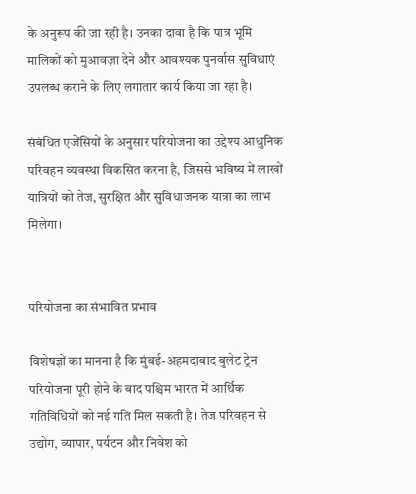के अनुरूप की जा रही है। उनका दावा है कि पात्र भूमि मालिकों को मुआवज़ा देने और आवश्यक पुनर्वास सुविधाएं उपलब्ध कराने के लिए लगातार कार्य किया जा रहा है।

संबंधित एजेंसियों के अनुसार परियोजना का उद्देश्य आधुनिक परिवहन व्यवस्था विकसित करना है, जिससे भविष्य में लाखों यात्रियों को तेज, सुरक्षित और सुविधाजनक यात्रा का लाभ मिलेगा।


परियोजना का संभावित प्रभाव

विशेषज्ञों का मानना है कि मुंबई-अहमदाबाद बुलेट ट्रेन परियोजना पूरी होने के बाद पश्चिम भारत में आर्थिक गतिविधियों को नई गति मिल सकती है। तेज परिवहन से उद्योग, व्यापार, पर्यटन और निवेश को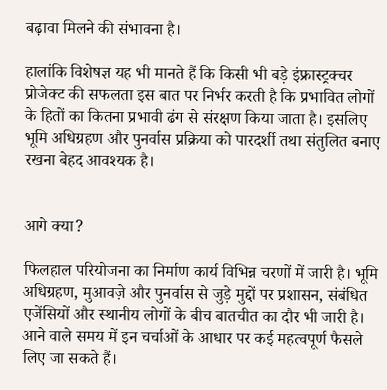बढ़ावा मिलने की संभावना है।

हालांकि विशेषज्ञ यह भी मानते हैं कि किसी भी बड़े इंफ्रास्ट्रक्चर प्रोजेक्ट की सफलता इस बात पर निर्भर करती है कि प्रभावित लोगों के हितों का कितना प्रभावी ढंग से संरक्षण किया जाता है। इसलिए भूमि अधिग्रहण और पुनर्वास प्रक्रिया को पारदर्शी तथा संतुलित बनाए रखना बेहद आवश्यक है।


आगे क्या?

फिलहाल परियोजना का निर्माण कार्य विभिन्न चरणों में जारी है। भूमि अधिग्रहण, मुआवज़े और पुनर्वास से जुड़े मुद्दों पर प्रशासन, संबंधित एजेंसियों और स्थानीय लोगों के बीच बातचीत का दौर भी जारी है। आने वाले समय में इन चर्चाओं के आधार पर कई महत्वपूर्ण फैसले लिए जा सकते हैं।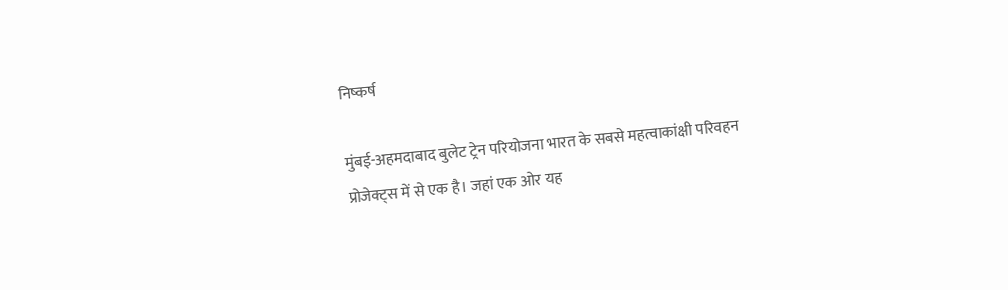निष्कर्ष

मुंबई-अहमदाबाद बुलेट ट्रेन परियोजना भारत के सबसे महत्वाकांक्षी परिवहन प्रोजेक्ट्स में से एक है। जहां एक ओर यह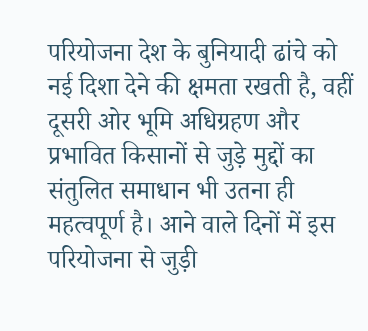परियोजना देश के बुनियादी ढांचे को नई दिशा देने की क्षमता रखती है, वहीं दूसरी ओर भूमि अधिग्रहण और प्रभावित किसानों से जुड़े मुद्दों का संतुलित समाधान भी उतना ही महत्वपूर्ण है। आने वाले दिनों में इस परियोजना से जुड़ी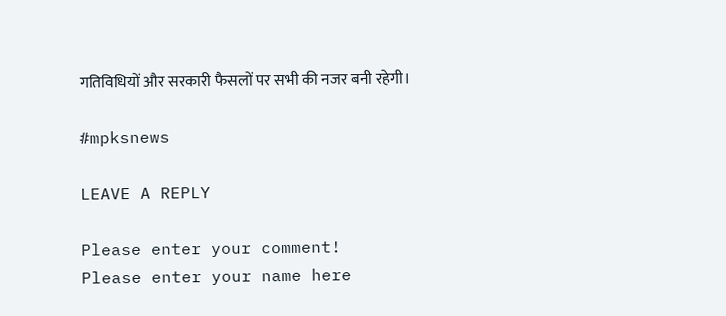गतिविधियों और सरकारी फैसलों पर सभी की नजर बनी रहेगी।

#mpksnews

LEAVE A REPLY

Please enter your comment!
Please enter your name here